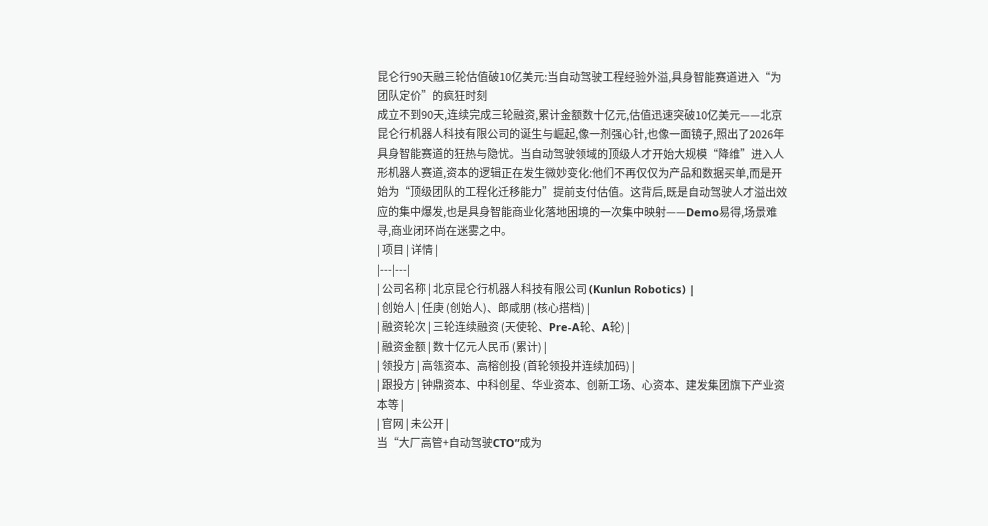昆仑行90天融三轮估值破10亿美元:当自动驾驶工程经验外溢,具身智能赛道进入“为团队定价”的疯狂时刻
成立不到90天,连续完成三轮融资,累计金额数十亿元,估值迅速突破10亿美元——北京昆仑行机器人科技有限公司的诞生与崛起,像一剂强心针,也像一面镜子,照出了2026年具身智能赛道的狂热与隐忧。当自动驾驶领域的顶级人才开始大规模“降维”进入人形机器人赛道,资本的逻辑正在发生微妙变化:他们不再仅仅为产品和数据买单,而是开始为“顶级团队的工程化迁移能力”提前支付估值。这背后,既是自动驾驶人才溢出效应的集中爆发,也是具身智能商业化落地困境的一次集中映射——Demo易得,场景难寻,商业闭环尚在迷雾之中。
| 项目 | 详情 |
|---|---|
| 公司名称 | 北京昆仑行机器人科技有限公司 (Kunlun Robotics) |
| 创始人 | 任庚 (创始人)、郎咸朋 (核心搭档) |
| 融资轮次 | 三轮连续融资 (天使轮、Pre-A轮、A轮) |
| 融资金额 | 数十亿元人民币 (累计) |
| 领投方 | 高瓴资本、高榕创投 (首轮领投并连续加码) |
| 跟投方 | 钟鼎资本、中科创星、华业资本、创新工场、心资本、建发集团旗下产业资本等 |
| 官网 | 未公开 |
当“大厂高管+自动驾驶CTO”成为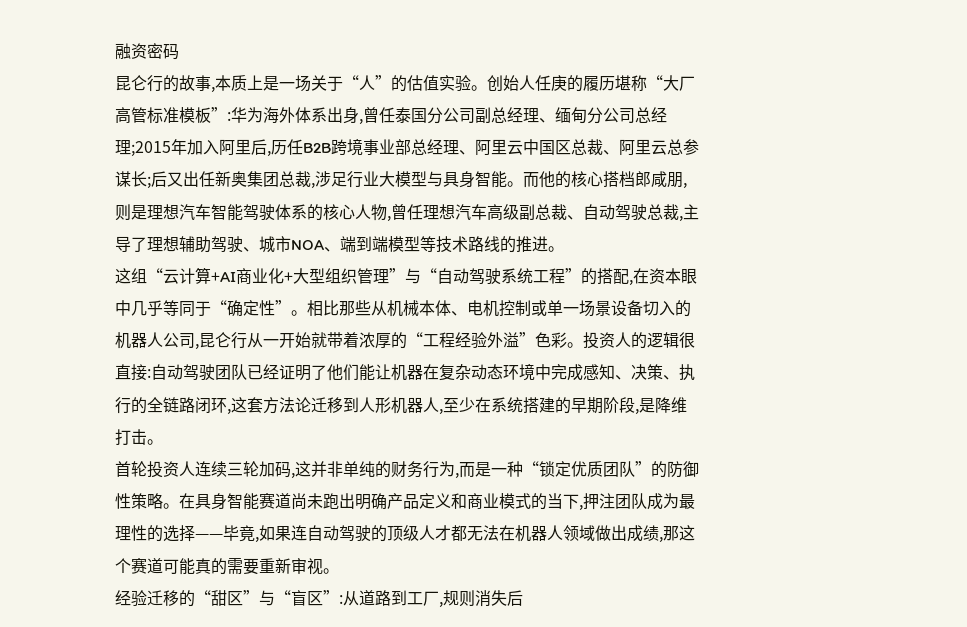融资密码
昆仑行的故事,本质上是一场关于“人”的估值实验。创始人任庚的履历堪称“大厂高管标准模板”:华为海外体系出身,曾任泰国分公司副总经理、缅甸分公司总经理;2015年加入阿里后,历任B2B跨境事业部总经理、阿里云中国区总裁、阿里云总参谋长;后又出任新奥集团总裁,涉足行业大模型与具身智能。而他的核心搭档郎咸朋,则是理想汽车智能驾驶体系的核心人物,曾任理想汽车高级副总裁、自动驾驶总裁,主导了理想辅助驾驶、城市NOA、端到端模型等技术路线的推进。
这组“云计算+AI商业化+大型组织管理”与“自动驾驶系统工程”的搭配,在资本眼中几乎等同于“确定性”。相比那些从机械本体、电机控制或单一场景设备切入的机器人公司,昆仑行从一开始就带着浓厚的“工程经验外溢”色彩。投资人的逻辑很直接:自动驾驶团队已经证明了他们能让机器在复杂动态环境中完成感知、决策、执行的全链路闭环,这套方法论迁移到人形机器人,至少在系统搭建的早期阶段,是降维打击。
首轮投资人连续三轮加码,这并非单纯的财务行为,而是一种“锁定优质团队”的防御性策略。在具身智能赛道尚未跑出明确产品定义和商业模式的当下,押注团队成为最理性的选择——毕竟,如果连自动驾驶的顶级人才都无法在机器人领域做出成绩,那这个赛道可能真的需要重新审视。
经验迁移的“甜区”与“盲区”:从道路到工厂,规则消失后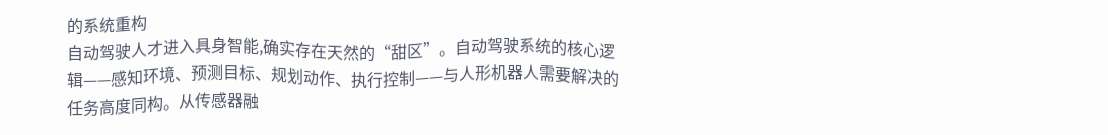的系统重构
自动驾驶人才进入具身智能,确实存在天然的“甜区”。自动驾驶系统的核心逻辑——感知环境、预测目标、规划动作、执行控制——与人形机器人需要解决的任务高度同构。从传感器融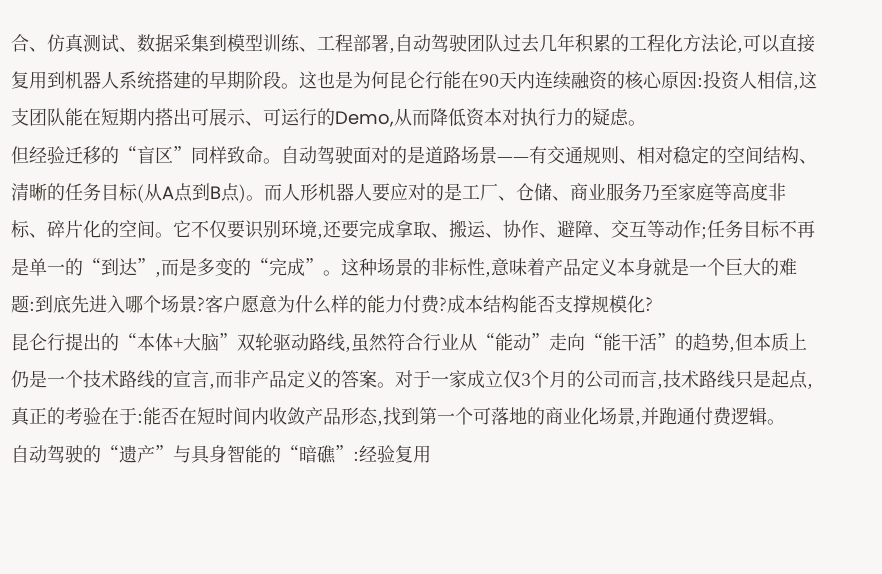合、仿真测试、数据采集到模型训练、工程部署,自动驾驶团队过去几年积累的工程化方法论,可以直接复用到机器人系统搭建的早期阶段。这也是为何昆仑行能在90天内连续融资的核心原因:投资人相信,这支团队能在短期内搭出可展示、可运行的Demo,从而降低资本对执行力的疑虑。
但经验迁移的“盲区”同样致命。自动驾驶面对的是道路场景——有交通规则、相对稳定的空间结构、清晰的任务目标(从A点到B点)。而人形机器人要应对的是工厂、仓储、商业服务乃至家庭等高度非标、碎片化的空间。它不仅要识别环境,还要完成拿取、搬运、协作、避障、交互等动作;任务目标不再是单一的“到达”,而是多变的“完成”。这种场景的非标性,意味着产品定义本身就是一个巨大的难题:到底先进入哪个场景?客户愿意为什么样的能力付费?成本结构能否支撑规模化?
昆仑行提出的“本体+大脑”双轮驱动路线,虽然符合行业从“能动”走向“能干活”的趋势,但本质上仍是一个技术路线的宣言,而非产品定义的答案。对于一家成立仅3个月的公司而言,技术路线只是起点,真正的考验在于:能否在短时间内收敛产品形态,找到第一个可落地的商业化场景,并跑通付费逻辑。
自动驾驶的“遗产”与具身智能的“暗礁”:经验复用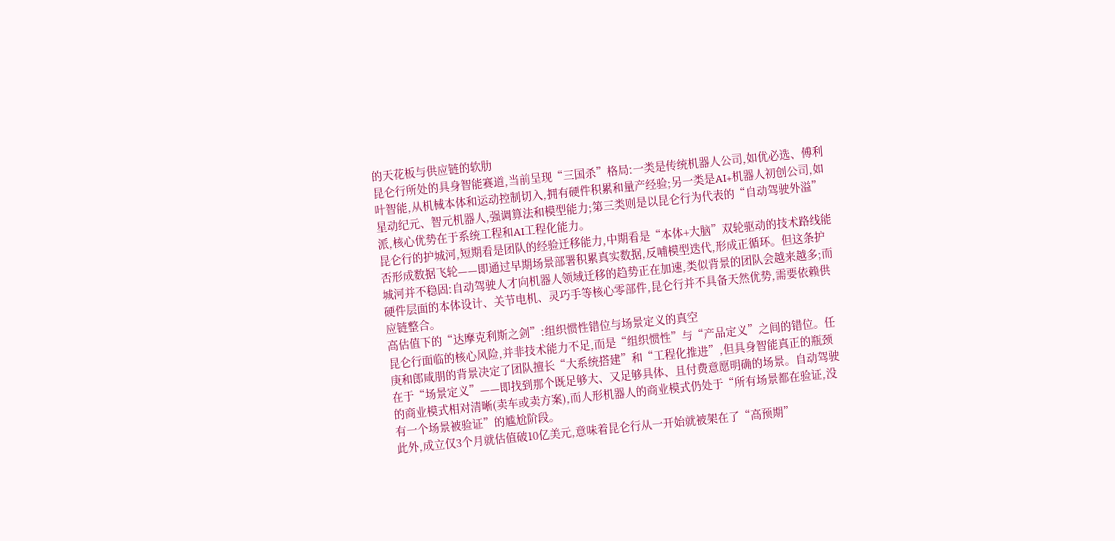的天花板与供应链的软肋
昆仑行所处的具身智能赛道,当前呈现“三国杀”格局:一类是传统机器人公司,如优必选、傅利叶智能,从机械本体和运动控制切入,拥有硬件积累和量产经验;另一类是AI+机器人初创公司,如星动纪元、智元机器人,强调算法和模型能力;第三类则是以昆仑行为代表的“自动驾驶外溢”派,核心优势在于系统工程和AI工程化能力。
昆仑行的护城河,短期看是团队的经验迁移能力,中期看是“本体+大脑”双轮驱动的技术路线能否形成数据飞轮——即通过早期场景部署积累真实数据,反哺模型迭代,形成正循环。但这条护城河并不稳固:自动驾驶人才向机器人领域迁移的趋势正在加速,类似背景的团队会越来越多;而硬件层面的本体设计、关节电机、灵巧手等核心零部件,昆仑行并不具备天然优势,需要依赖供应链整合。
高估值下的“达摩克利斯之剑”:组织惯性错位与场景定义的真空
昆仑行面临的核心风险,并非技术能力不足,而是“组织惯性”与“产品定义”之间的错位。任庚和郎咸朋的背景决定了团队擅长“大系统搭建”和“工程化推进”,但具身智能真正的瓶颈在于“场景定义”——即找到那个既足够大、又足够具体、且付费意愿明确的场景。自动驾驶的商业模式相对清晰(卖车或卖方案),而人形机器人的商业模式仍处于“所有场景都在验证,没有一个场景被验证”的尴尬阶段。
此外,成立仅3个月就估值破10亿美元,意味着昆仑行从一开始就被架在了“高预期”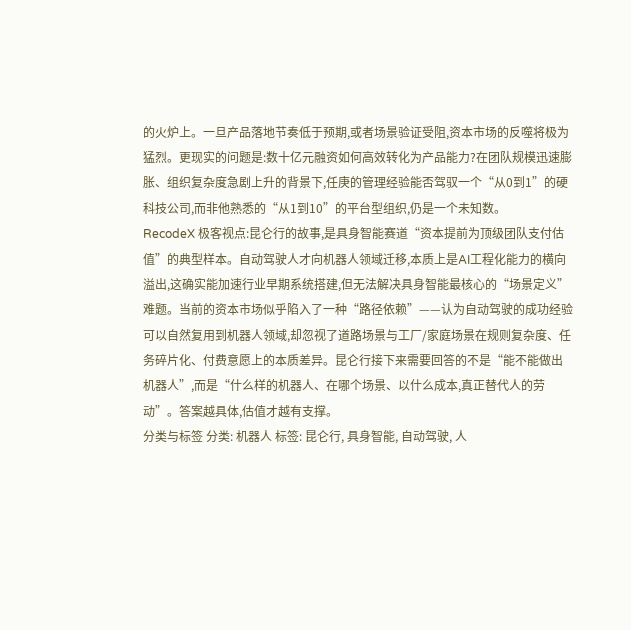的火炉上。一旦产品落地节奏低于预期,或者场景验证受阻,资本市场的反噬将极为猛烈。更现实的问题是:数十亿元融资如何高效转化为产品能力?在团队规模迅速膨胀、组织复杂度急剧上升的背景下,任庚的管理经验能否驾驭一个“从0到1”的硬科技公司,而非他熟悉的“从1到10”的平台型组织,仍是一个未知数。
RecodeX 极客视点:昆仑行的故事,是具身智能赛道“资本提前为顶级团队支付估值”的典型样本。自动驾驶人才向机器人领域迁移,本质上是AI工程化能力的横向溢出,这确实能加速行业早期系统搭建,但无法解决具身智能最核心的“场景定义”难题。当前的资本市场似乎陷入了一种“路径依赖”——认为自动驾驶的成功经验可以自然复用到机器人领域,却忽视了道路场景与工厂/家庭场景在规则复杂度、任务碎片化、付费意愿上的本质差异。昆仑行接下来需要回答的不是“能不能做出机器人”,而是“什么样的机器人、在哪个场景、以什么成本,真正替代人的劳动”。答案越具体,估值才越有支撑。
分类与标签 分类: 机器人 标签: 昆仑行, 具身智能, 自动驾驶, 人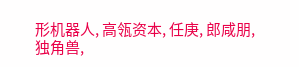形机器人, 高瓴资本, 任庚, 郎咸朋, 独角兽,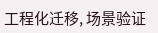工程化迁移, 场景验证